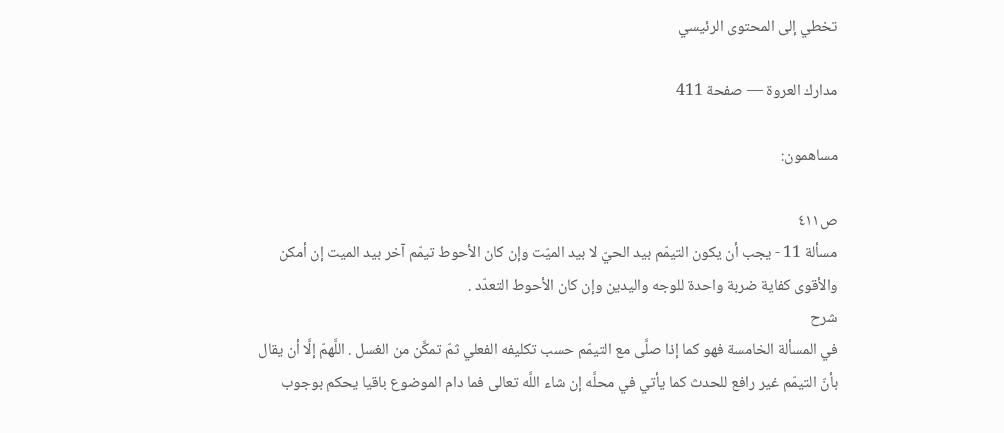تخطي إلى المحتوى الرئيسي

مدارك العروة — صفحة 411

مساهمون:

ص٤١١
مسألة 11 - يجب أن يكون التيمّم بيد الحيّ لا بيد الميّت وإن كان الأحوط تيمّم آخر بيد الميت إن أمكن والأقوى كفاية ضربة واحدة للوجه واليدين وإن كان الأحوط التعدّد .
شرح
في المسألة الخامسة فهو كما إذا صلَّى مع التيمّم حسب تكليفه الفعلي ثمّ تمكَّن من الغسل . اللَّهمّ إلَّا أن يقال بأنّ التيمّم غير رافع للحدث كما يأتي في محلَّه إن شاء اللَّه تعالى فما دام الموضوع باقيا يحكم بوجوب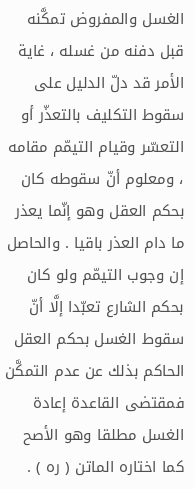الغسل والمفروض تمكَّنه قبل دفنه من غسله ، غاية الأمر قد دلّ الدليل على سقوط التكليف بالتعذّر أو التعسّر وقيام التيمّم مقامه ، ومعلوم أنّ سقوطه كان بحكم العقل وهو إنّما يعذر ما دام العذر باقيا . والحاصل إن وجوب التيمّم ولو كان بحكم الشارع تعبّدا إلَّا أنّ سقوط الغسل بحكم العقل الحاكم بذلك عن عدم التمكَّن فمقتضى القاعدة إعادة الغسل مطلقا وهو الأصح كما اختاره الماتن ( ره ) .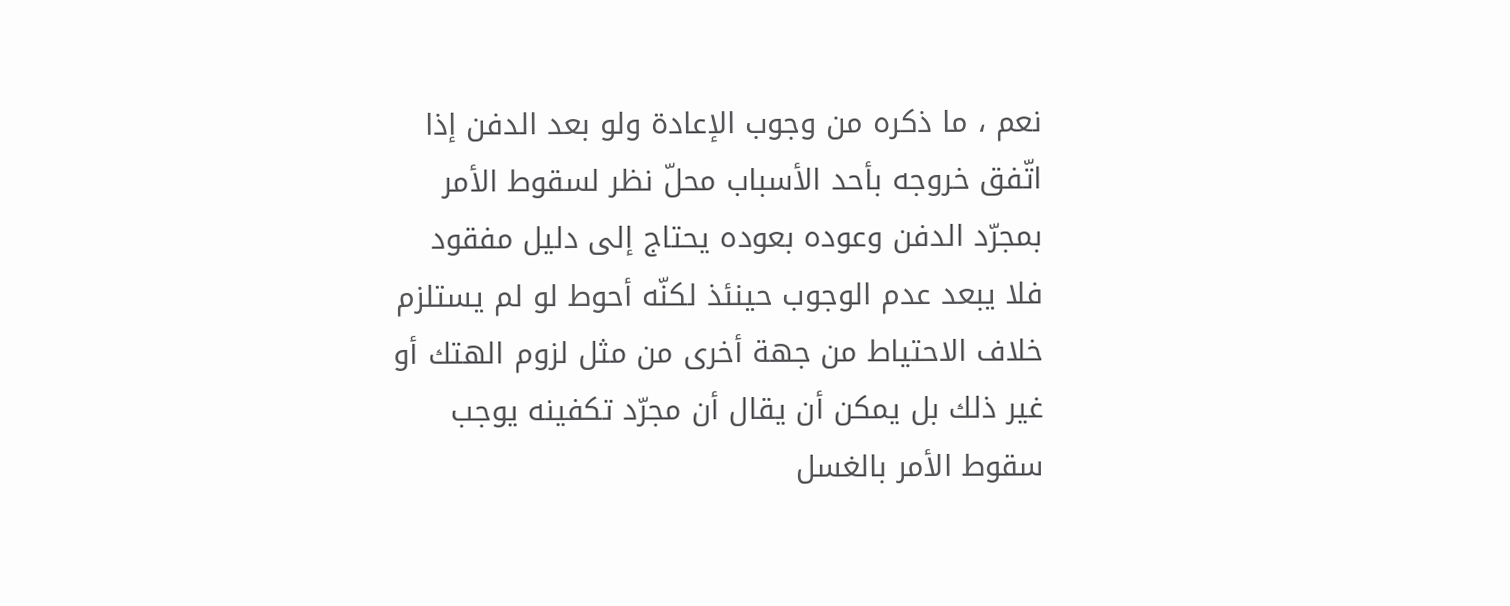نعم ، ما ذكره من وجوب الإعادة ولو بعد الدفن إذا اتّفق خروجه بأحد الأسباب محلّ نظر لسقوط الأمر بمجرّد الدفن وعوده بعوده يحتاج إلى دليل مفقود فلا يبعد عدم الوجوب حينئذ لكنّه أحوط لو لم يستلزم خلاف الاحتياط من جهة أخرى من مثل لزوم الهتك أو غير ذلك بل يمكن أن يقال أن مجرّد تكفينه يوجب سقوط الأمر بالغسل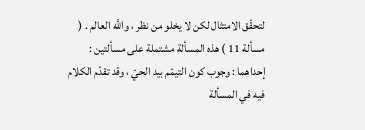لتحقّق الامتثال لكن لا يخلو من نظر ، واللَّه العالم . ( مسألة 11 ) هذه المسألة مشتملة على مسألتين : إحداهما : وجوب كون التيمّم بيد الحيّ ، وقد تقدّم الكلام فيه في المسألة